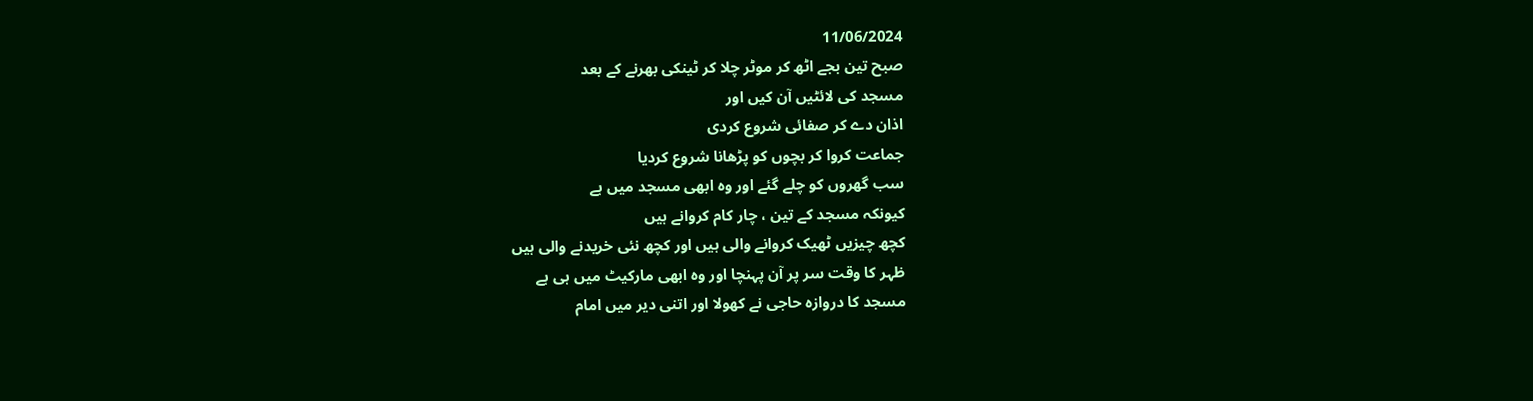11/06/2024
صبح تین بجے اٹھ کر موٹر چلا کر ٹینکی بھرنے کے بعد
مسجد کی لائٹیں آن کیں اور
اذان دے کر صفائی شروع کردی
جماعت کروا کر بچوں کو پڑھانا شروع کردیا
سب گھروں کو چلے گئے اور وہ ابھی مسجد میں ہے
کیونکہ مسجد کے تین ، چار کام کروانے ہیں
کچھ چیزیں ٹھیک کروانے والی ہیں اور کچھ نئی خریدنے والی ہیں
ظہر کا وقت سر پر آن پہنچا اور وہ ابھی مارکیٹ میں ہی ہے
مسجد کا دروازہ حاجی نے کھولا اور اتنی دیر میں امام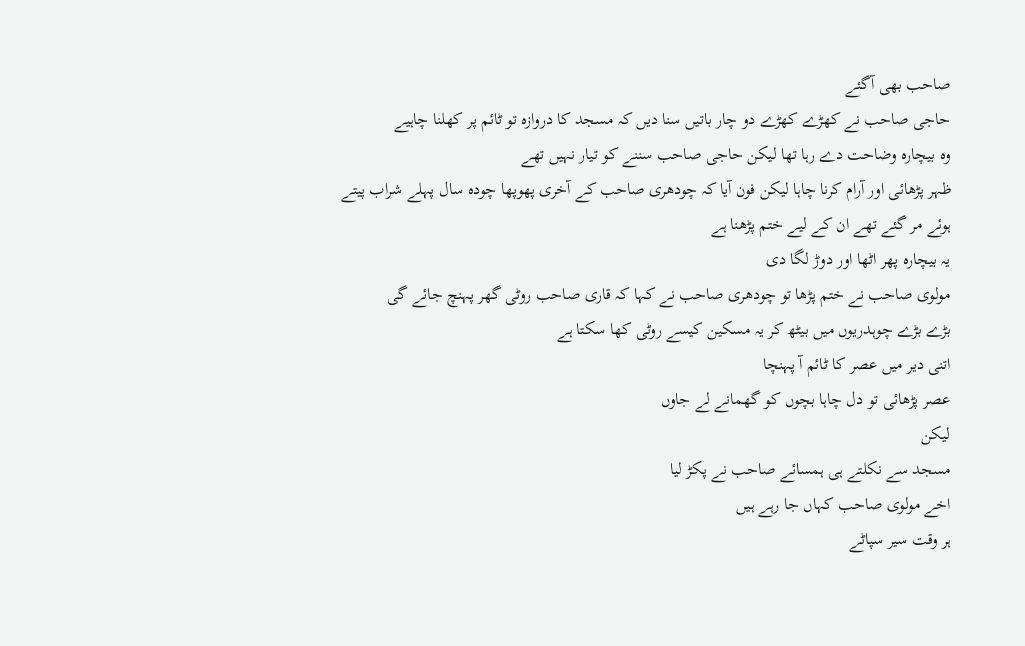صاحب بھی آگئے
حاجی صاحب نے کھڑے کھڑے دو چار باتیں سنا دیں کہ مسجد کا دروازہ تو ٹائم پر کھلنا چاہیے
وہ بیچارہ وضاحت دے رہا تھا لیکن حاجی صاحب سننے کو تیار نہیں تھے
ظہر پڑھائی اور آرام کرنا چاہا لیکن فون آیا کہ چودھری صاحب کے آخری پھوپھا چودہ سال پہلے شراب پیتے ہوئے مر گئے تھے ان کے لیے ختم پڑھنا ہے
یہ بیچارہ پھر اٹھا اور دوڑ لگا دی
مولوی صاحب نے ختم پڑھا تو چودھری صاحب نے کہا کہ قاری صاحب روٹی گھر پہنچ جائے گی
بڑے بڑے چوہدریوں میں بیٹھ کر یہ مسکین کیسے روٹی کھا سکتا ہے
اتنی دیر میں عصر کا ٹائم آ پہنچا
عصر پڑھائی تو دل چاہا بچوں کو گھمانے لے جاوں
لیکن
مسجد سے نکلتے ہی ہمسائے صاحب نے پکڑ لیا
اخے مولوی صاحب کہاں جا رہے ہیں
ہر وقت سیر سپاٹے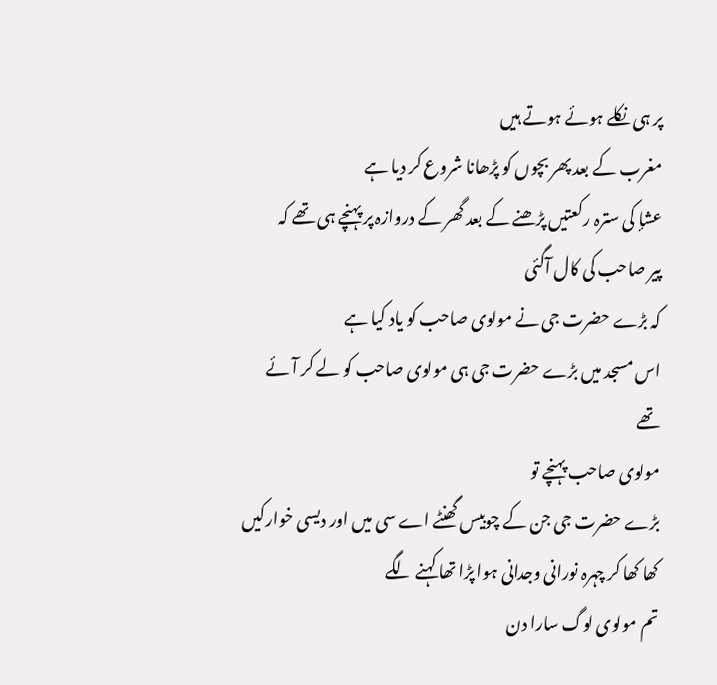پر ہی نکلے ہوئے ہوتے ہیں
مغرب کے بعد پھر بچوں کو پڑھانا شروع کر دیا ہے
عشإ کی سترہ رکعتیں پڑھنے کے بعد گھر کے دروازہ پر پہنچے ہی تھے کہ
پیر صاحب کی کال آگئی
کہ بڑے حضرت جی نے مولوی صاحب کو یاد کیا ہے
اس مسجد میں بڑے حضرت جی ہی مولوی صاحب کو لے کر آئے تھے
مولوی صاحب پہنچے تو
بڑے حضرت جی جن کے چوبیس گھنٹے اے سی میں اور دیسی خوارکیں کھا کھا کر چہرہ نورانی وجدانی ہوا پڑا تھا کہنے لگے
تم مولوی لوگ سارا دن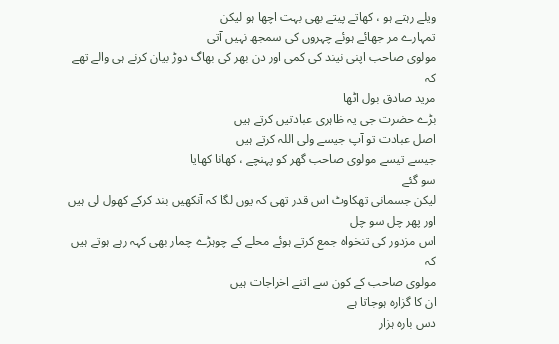ویلے رہتے ہو ، کھاتے پیتے بھی بہت اچھا ہو لیکن
تمہارے مر جھائے ہوئے چہروں کی سمجھ نہیں آتی
مولوی صاحب اپنی نیند کی کمی اور دن بھر کی بھاگ دوڑ بیان کرنے ہی والے تھے کہ
مرید صادق بول اٹھا
بڑے حضرت جی یہ ظاہری عبادتیں کرتے ہیں
اصل عبادت تو آپ جیسے ولی اللہ کرتے ہیں
جیسے تیسے مولوی صاحب گھر کو پہنچے ، کھانا کھایا
سو گئے
لیکن جسمانی تھکاوٹ اس قدر تھی کہ یوں لگا کہ آنکھیں بند کرکے کھول لی ہیں
اور پھر چل سو چل
اس مزدور کی تنخواہ جمع کرتے ہوئے محلے کے چوہڑے چمار بھی کہہ رہے ہوتے ہیں کہ
مولوی صاحب کے کون سے اتنے اخراجات ہیں
ان کا گزارہ ہوجاتا ہے
دس بارہ ہزار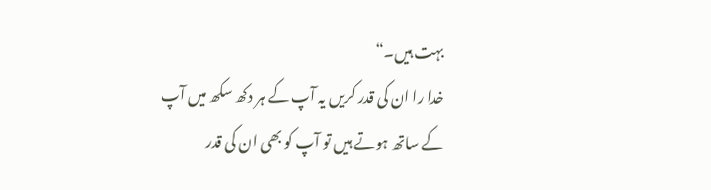بہت ہیں۔“
خدا را ان کی قدر کریں یہ آپ کے ہر دکھ سکھ میں آپ کے ساتھ ہوتے ہیں تو آپ کو بھی ان کی قدر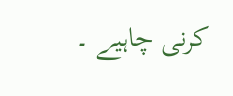کرنی چاہیے ۔